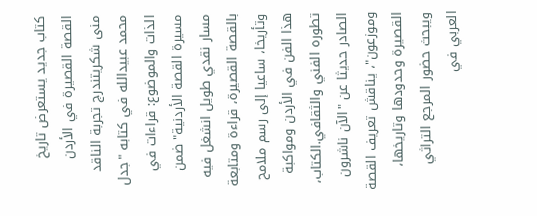كتاب جديد يستعرض تاريخ القصة القصيرة في الأردن
منى شكريتندرج تجربة الناقد محمد عبيدالله في كتابه "جدل الذات والموضوع: قراءات في مسيرة القصة الأردنية" ضمن مسار نقدي طويل انشغل فيه بالقصة القصيرة، قراءة ومتابعة وتأريخا، ساعيا إلى رسم ملامح هذا الفن في الأردن ومواكبة تطوره الفني والثقافي.الكتاب، الصادر حديثا عن "الآن ناشرون وموزعون"، يناقش تعريف القصة القصيرة وحدودها وتاريخها، ويبحث حضور المرجع التراثي العربي في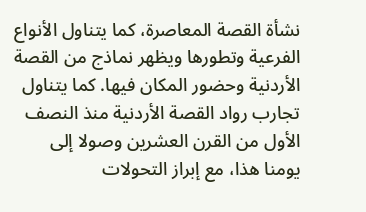نشأة القصة المعاصرة، كما يتناول الأنواع الفرعية وتطورها ويظهر نماذج من القصة الأردنية وحضور المكان فيها. كما يتناول تجارب رواد القصة الأردنية منذ النصف الأول من القرن العشرين وصولا إلى يومنا هذا، مع إبراز التحولات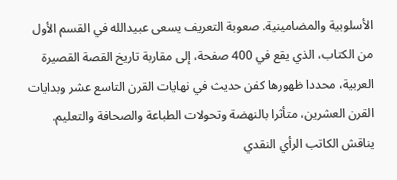الأسلوبية والمضامينية. صعوبة التعريف يسعى عبيدالله في القسم الأول من الكتاب، الذي يقع في 400 صفحة، إلى مقاربة تاريخ القصة القصيرة العربية، محددا ظهورها كفن حديث في نهايات القرن التاسع عشر وبدايات القرن العشرين، متأثرا بالنهضة وتحولات الطباعة والصحافة والتعليم. يناقش الكاتب الرأي النقدي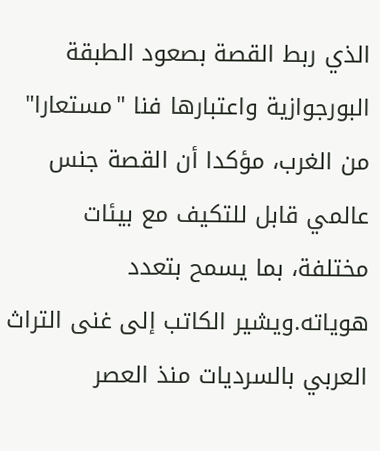الذي ربط القصة بصعود الطبقة البورجوازية واعتبارها فنا "مستعارا" من الغرب، مؤكدا أن القصة جنس عالمي قابل للتكيف مع بيئات مختلفة، بما يسمح بتعدد هوياته.ويشير الكاتب إلى غنى التراث العربي بالسرديات منذ العصر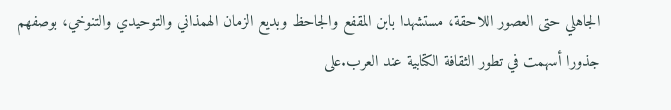الجاهلي حتى العصور اللاحقة، مستشهدا بابن المقفع والجاحظ وبديع الزمان الهمذاني والتوحيدي والتنوخي، بوصفهم جذورا أسهمت في تطور الثقافة الكتابية عند العرب.على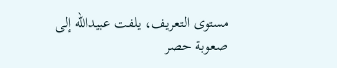مستوى التعريف، يلفت عبيدالله إلى صعوبة حصر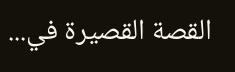القصة القصيرة في...